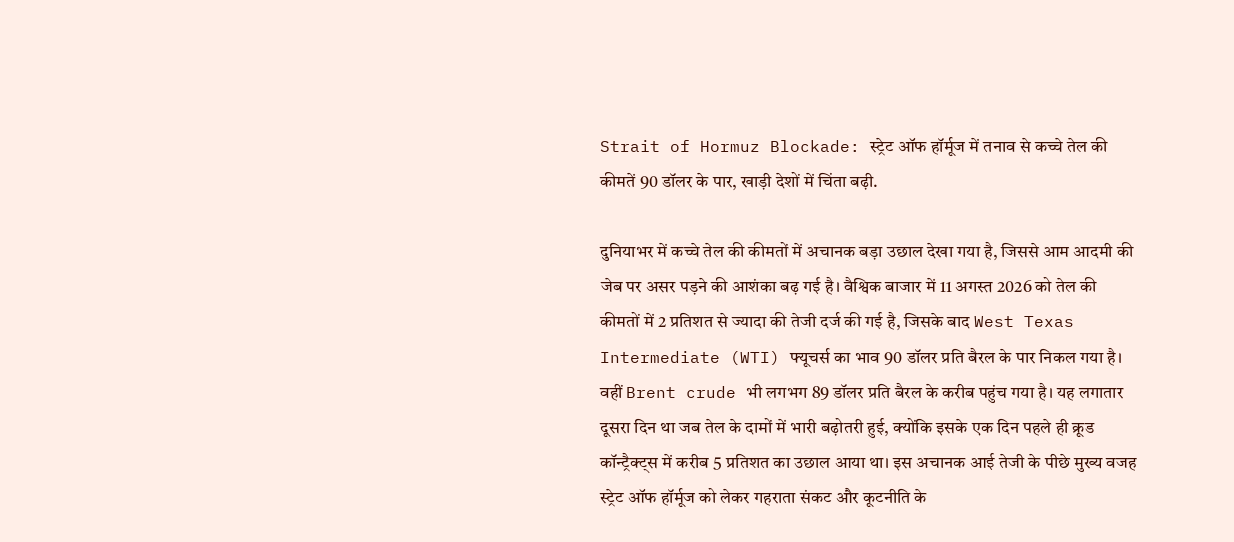Strait of Hormuz Blockade: स्ट्रेट ऑफ हॉर्मूज में तनाव से कच्चे तेल की कीमतें 90 डॉलर के पार, खाड़ी देशों में चिंता बढ़ी.

दुनियाभर में कच्चे तेल की कीमतों में अचानक बड़ा उछाल देखा गया है, जिससे आम आदमी की जेब पर असर पड़ने की आशंका बढ़ गई है। वैश्विक बाजार में 11 अगस्त 2026 को तेल की कीमतों में 2 प्रतिशत से ज्यादा की तेजी दर्ज की गई है, जिसके बाद West Texas Intermediate (WTI) फ्यूचर्स का भाव 90 डॉलर प्रति बैरल के पार निकल गया है। वहीं Brent crude भी लगभग 89 डॉलर प्रति बैरल के करीब पहुंच गया है। यह लगातार दूसरा दिन था जब तेल के दामों में भारी बढ़ोतरी हुई, क्योंकि इसके एक दिन पहले ही क्रूड कॉन्ट्रैक्ट्स में करीब 5 प्रतिशत का उछाल आया था। इस अचानक आई तेजी के पीछे मुख्य वजह स्ट्रेट ऑफ हॉर्मूज को लेकर गहराता संकट और कूटनीति के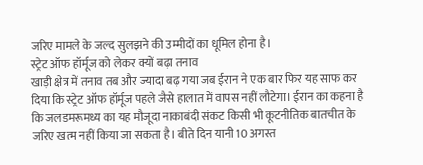जरिए मामले के जल्द सुलझने की उम्मीदों का धूमिल होना है।
स्ट्रेट ऑफ हॉर्मूज को लेकर क्यों बढ़ा तनाव
खाड़ी क्षेत्र में तनाव तब और ज्यादा बढ़ गया जब ईरान ने एक बार फिर यह साफ कर दिया कि स्ट्रेट ऑफ हॉर्मूज पहले जैसे हालात में वापस नहीं लौटेगा। ईरान का कहना है कि जलडमरूमध्य का यह मौजूदा नाकाबंदी संकट किसी भी कूटनीतिक बातचीत के जरिए खत्म नहीं किया जा सकता है। बीते दिन यानी 10 अगस्त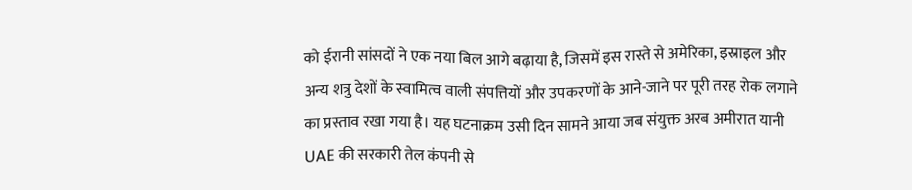को ईरानी सांसदों ने एक नया बिल आगे बढ़ाया है, जिसमें इस रास्ते से अमेरिका, इस्राइल और अन्य शत्रु देशों के स्वामित्व वाली संपत्तियों और उपकरणों के आने-जाने पर पूरी तरह रोक लगाने का प्रस्ताव रखा गया है। यह घटनाक्रम उसी दिन सामने आया जब संयुक्त अरब अमीरात यानी UAE की सरकारी तेल कंपनी से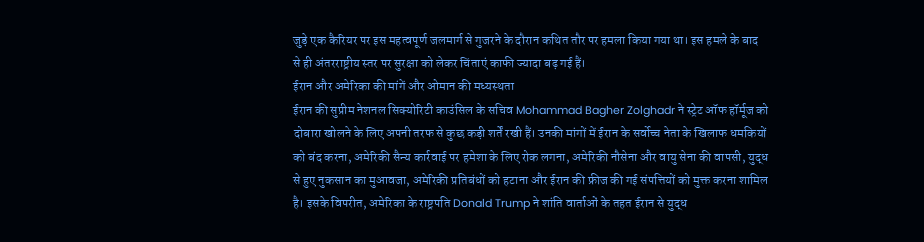जुड़े एक कैरियर पर इस महत्वपूर्ण जलमार्ग से गुजरने के दौरान कथित तौर पर हमला किया गया था। इस हमले के बाद से ही अंतरराष्ट्रीय स्तर पर सुरक्षा को लेकर चिंताएं काफी ज्यादा बढ़ गई हैं।
ईरान और अमेरिका की मांगें और ओमान की मध्यस्थता
ईरान की सुप्रीम नेशनल सिक्योरिटी काउंसिल के सचिव Mohammad Bagher Zolghadr ने स्ट्रेट ऑफ हॉर्मूज को दोबारा खोलने के लिए अपनी तरफ से कुछ कड़ी शर्तें रखी हैं। उनकी मांगों में ईरान के सर्वोच्च नेता के खिलाफ धमकियों को बंद करना, अमेरिकी सैन्य कार्रवाई पर हमेशा के लिए रोक लगना, अमेरिकी नौसेना और वायु सेना की वापसी, युद्ध से हुए नुकसान का मुआवजा, अमेरिकी प्रतिबंधों को हटाना और ईरान की फ्रीज की गई संपत्तियों को मुक्त करना शामिल है। इसके विपरीत, अमेरिका के राष्ट्रपति Donald Trump ने शांति वार्ताओं के तहत ईरान से युद्ध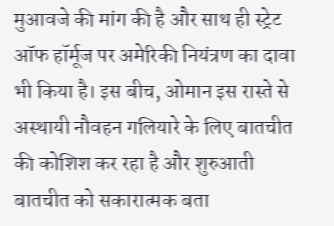मुआवजे की मांग की है और साथ ही स्ट्रेट ऑफ हॉर्मूज पर अमेरिकी नियंत्रण का दावा भी किया है। इस बीच, ओमान इस रास्ते से अस्थायी नौवहन गलियारे के लिए बातचीत की कोशिश कर रहा है और शुरुआती बातचीत को सकारात्मक बता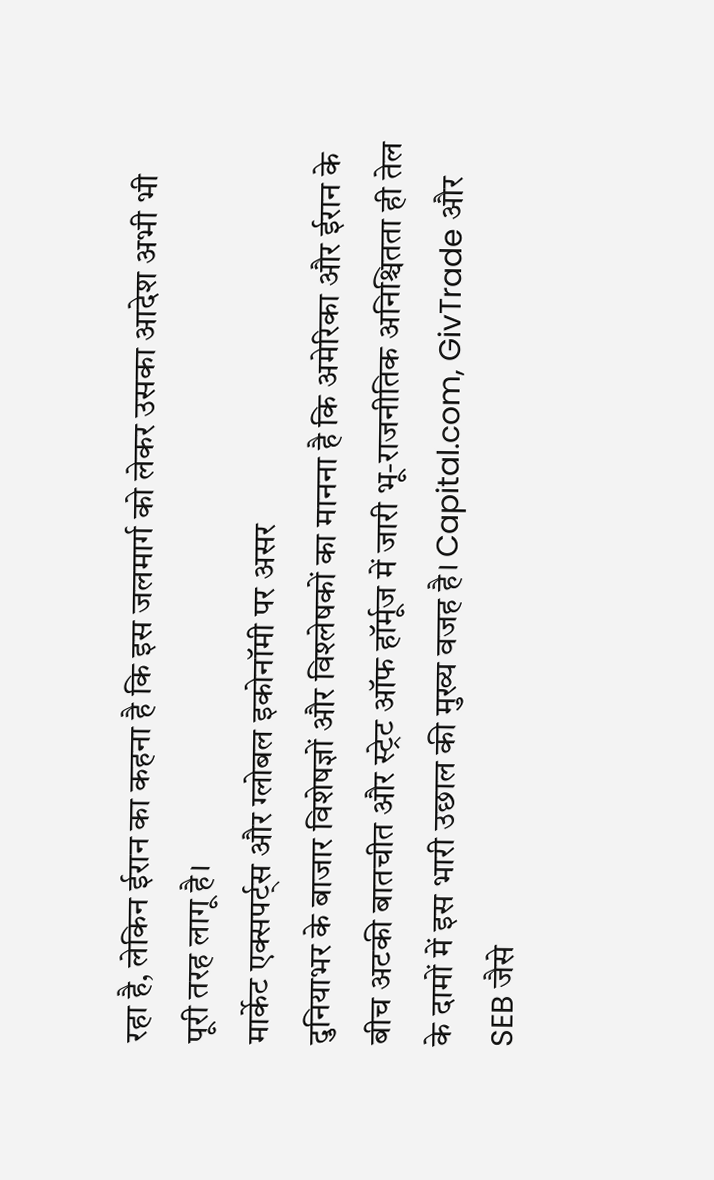रहा है, लेकिन ईरान का कहना है कि इस जलमार्ग को लेकर उसका आदेश अभी भी पूरी तरह लागू है।
मार्केट एक्सपर्ट्स और ग्लोबल इकोनॉमी पर असर
दुनियाभर के बाजार विशेषज्ञों और विश्लेषकों का मानना है कि अमेरिका और ईरान के बीच अटकी बातचीत और स्ट्रेट ऑफ हॉर्मूज में जारी भू-राजनीतिक अनिश्चितता ही तेल के दामों में इस भारी उछाल की मुख्य वजह है। Capital.com, GivTrade और SEB जैसे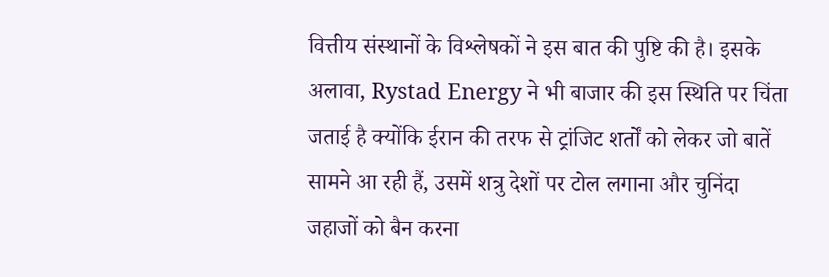वित्तीय संस्थानों के विश्लेषकों ने इस बात की पुष्टि की है। इसके अलावा, Rystad Energy ने भी बाजार की इस स्थिति पर चिंता जताई है क्योंकि ईरान की तरफ से ट्रांजिट शर्तों को लेकर जो बातें सामने आ रही हैं, उसमें शत्रु देशों पर टोल लगाना और चुनिंदा जहाजों को बैन करना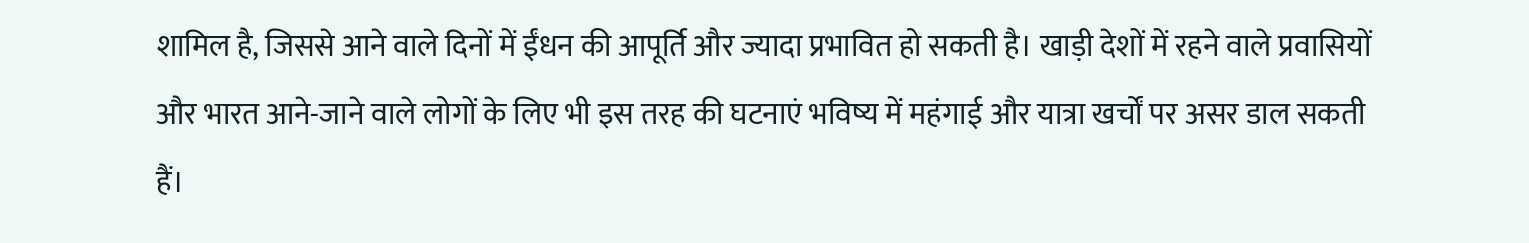शामिल है, जिससे आने वाले दिनों में ईंधन की आपूर्ति और ज्यादा प्रभावित हो सकती है। खाड़ी देशों में रहने वाले प्रवासियों और भारत आने-जाने वाले लोगों के लिए भी इस तरह की घटनाएं भविष्य में महंगाई और यात्रा खर्चों पर असर डाल सकती हैं।